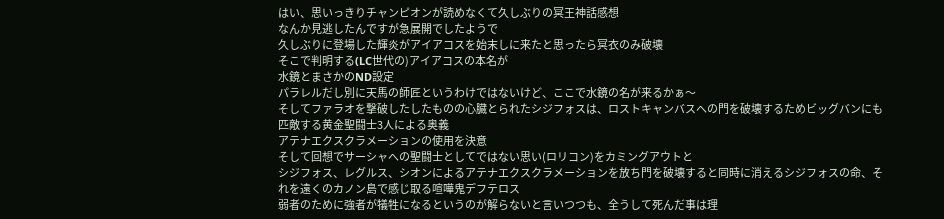はい、思いっきりチャンピオンが読めなくて久しぶりの冥王神話感想
なんか見逃したんですが急展開でしたようで
久しぶりに登場した輝炎がアイアコスを始末しに来たと思ったら冥衣のみ破壊
そこで判明する(LC世代の)アイアコスの本名が
水鏡とまさかのND設定
パラレルだし別に天馬の師匠というわけではないけど、ここで水鏡の名が来るかぁ〜
そしてファラオを撃破したしたものの心臓とられたシジフォスは、ロストキャンバスへの門を破壊するためビッグバンにも匹敵する黄金聖闘士3人による奥義
アテナエクスクラメーションの使用を決意
そして回想でサーシャへの聖闘士としてではない思い(ロリコン)をカミングアウトと
シジフォス、レグルス、シオンによるアテナエクスクラメーションを放ち門を破壊すると同時に消えるシジフォスの命、それを遠くのカノン島で感じ取る喧嘩鬼デフテロス
弱者のために強者が犠牲になるというのが解らないと言いつつも、全うして死んだ事は理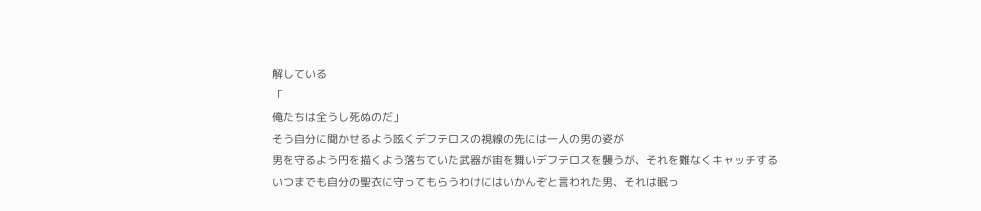解している
「
俺たちは全うし死ぬのだ」
そう自分に聞かせるよう呟くデフテロスの視線の先には一人の男の姿が
男を守るよう円を描くよう落ちていた武器が宙を舞いデフテロスを襲うが、それを難なくキャッチする
いつまでも自分の聖衣に守ってもらうわけにはいかんぞと言われた男、それは眠っ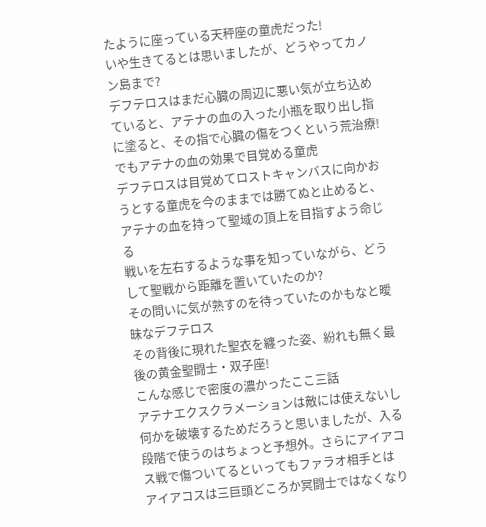たように座っている天秤座の童虎だった!
いや生きてるとは思いましたが、どうやってカノン島まで?
デフテロスはまだ心臓の周辺に悪い気が立ち込めていると、アテナの血の入った小瓶を取り出し指に塗ると、その指で心臓の傷をつくという荒治療!
でもアテナの血の効果で目覚める童虎
デフテロスは目覚めてロストキャンバスに向かおうとする童虎を今のままでは勝てぬと止めると、アテナの血を持って聖域の頂上を目指すよう命じる
戦いを左右するような事を知っていながら、どうして聖戦から距離を置いていたのか?
その問いに気が熟すのを待っていたのかもなと曖昧なデフテロス
その背後に現れた聖衣を纏った姿、紛れも無く最後の黄金聖闘士・双子座!
こんな感じで密度の濃かったここ三話
アテナエクスクラメーションは敵には使えないし何かを破壊するためだろうと思いましたが、入る段階で使うのはちょっと予想外。さらにアイアコス戦で傷ついてるといってもファラオ相手とは
アイアコスは三巨頭どころか冥闘士ではなくなり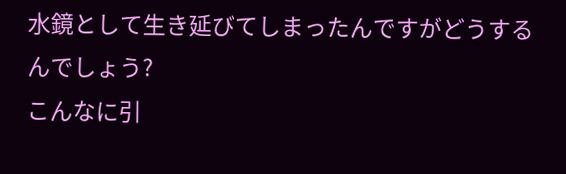水鏡として生き延びてしまったんですがどうするんでしょう?
こんなに引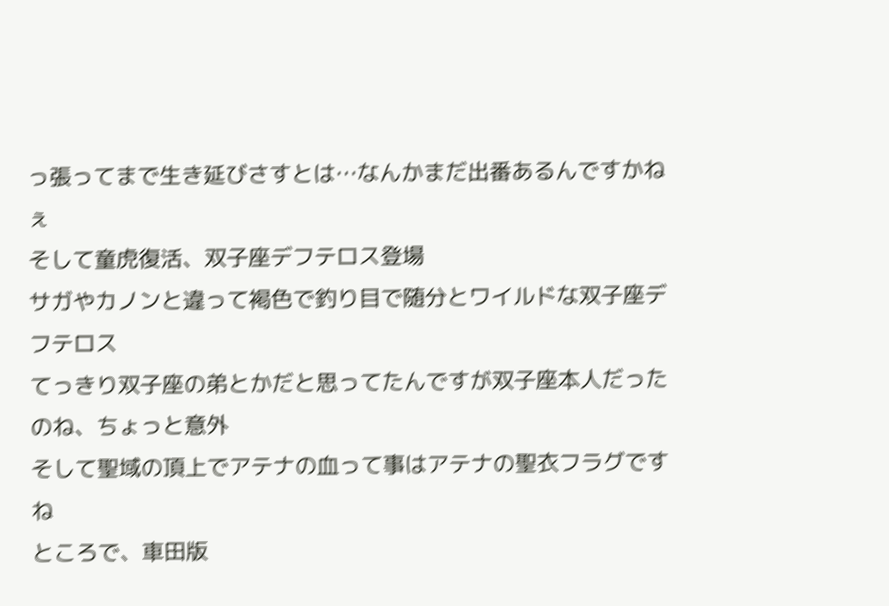っ張ってまで生き延びさすとは…なんかまだ出番あるんですかねぇ
そして童虎復活、双子座デフテロス登場
サガやカノンと違って褐色で釣り目で随分とワイルドな双子座デフテロス
てっきり双子座の弟とかだと思ってたんですが双子座本人だったのね、ちょっと意外
そして聖域の頂上でアテナの血って事はアテナの聖衣フラグですね
ところで、車田版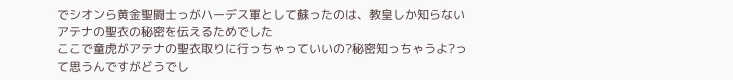でシオンら黄金聖闘士っがハーデス軍として蘇ったのは、教皇しか知らないアテナの聖衣の秘密を伝えるためでした
ここで童虎がアテナの聖衣取りに行っちゃっていいの?秘密知っちゃうよ?って思うんですがどうでし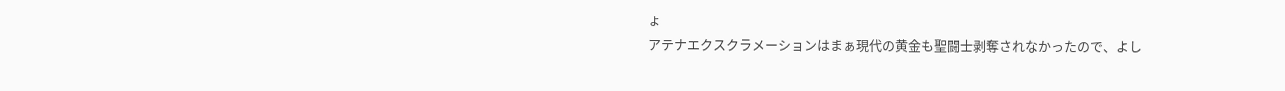ょ
アテナエクスクラメーションはまぁ現代の黄金も聖闘士剥奪されなかったので、よし